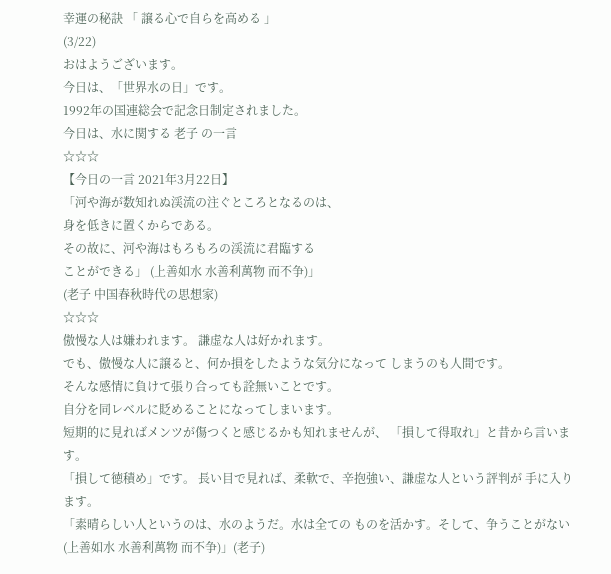幸運の秘訣 「 譲る心で自らを高める 」
(3/22)
おはようございます。
今日は、「世界水の日」です。
1992年の国連総会で記念日制定されました。
今日は、水に関する 老子 の一言
☆☆☆
【今日の一言 2021年3月22日】
「河や海が数知れぬ渓流の注ぐところとなるのは、
身を低きに置くからである。
その故に、河や海はもろもろの渓流に君臨する
ことができる」 (上善如水 水善利萬物 而不争)」
(老子 中国春秋時代の思想家)
☆☆☆
傲慢な人は嫌われます。 謙虚な人は好かれます。
でも、傲慢な人に譲ると、何か損をしたような気分になって しまうのも人間です。
そんな感情に負けて張り合っても詮無いことです。
自分を同レベルに貶めることになってしまいます。
短期的に見ればメンツが傷つくと感じるかも知れませんが、 「損して得取れ」と昔から言います。
「損して徳積め」です。 長い目で見れば、柔軟で、辛抱強い、謙虚な人という評判が 手に入ります。
「素晴らしい人というのは、水のようだ。水は全ての ものを活かす。そして、争うことがない(上善如水 水善利萬物 而不争)」(老子)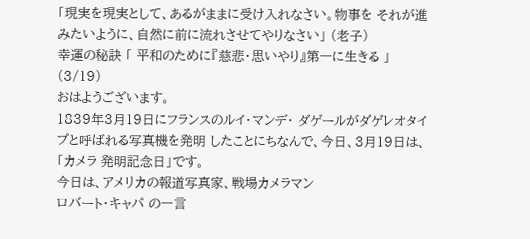「現実を現実として、あるがままに受け入れなさい。物事を それが進みたいように、自然に前に流れさせてやりなさい」 (老子)
幸運の秘訣 「 平和のために『慈悲・思いやり』第一に生きる 」
(3/19)
おはようございます。
1839年3月19日にフランスのルイ・マンデ・ ダゲールがダゲレオタイプと呼ばれる写真機を発明 したことにちなんで、今日、3月19日は、「カメラ 発明記念日」です。
今日は、アメリカの報道写真家、戦場カメラマン
ロバート・キャパ の一言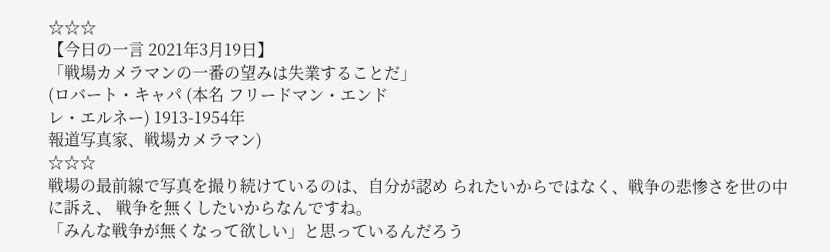☆☆☆
【今日の一言 2021年3月19日】
「戦場カメラマンの一番の望みは失業することだ」
(ロバート・キャパ (本名 フリードマン・エンド
レ・エルネー) 1913-1954年
報道写真家、戦場カメラマン)
☆☆☆
戦場の最前線で写真を撮り続けているのは、自分が認め られたいからではなく、戦争の悲惨さを世の中に訴え、 戦争を無くしたいからなんですね。
「みんな戦争が無くなって欲しい」と思っているんだろう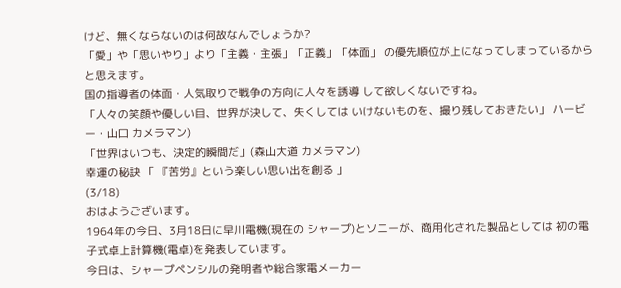けど、無くならないのは何故なんでしょうか?
「愛」や「思いやり」より「主義・主張」「正義」「体面」 の優先順位が上になってしまっているからと思えます。
国の指導者の体面・人気取りで戦争の方向に人々を誘導 して欲しくないですね。
「人々の笑顔や優しい目、世界が決して、失くしては いけないものを、撮り残しておきたい」 ハービー・山口 カメラマン)
「世界はいつも、決定的瞬間だ」(森山大道 カメラマン)
幸運の秘訣 「 『苦労』という楽しい思い出を創る 」
(3/18)
おはようございます。
1964年の今日、3月18日に早川電機(現在の シャープ)とソニーが、商用化された製品としては 初の電子式卓上計算機(電卓)を発表しています。
今日は、シャープペンシルの発明者や総合家電メーカー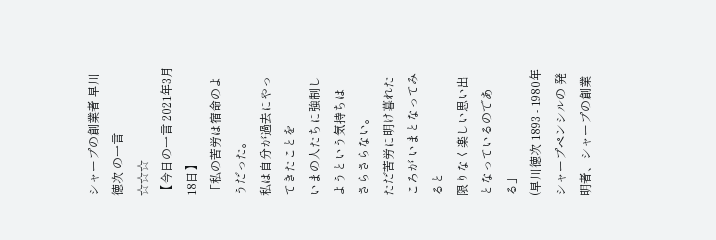シャープの創業者 早川徳次 の一言
☆☆☆
【今日の一言 2021年3月18日】
「私の苦労は宿命のようだった。
私は自分が過去にやってきたことを
いまの人たちに強制しようという気持ちは
さらさらない。
ただ苦労に明け暮れたころが いまとなってみると
限りなく楽しい思い出となっているのである」
(早川徳次 1893 - 1980年
シャープペンシルの 発明者、シャープの創業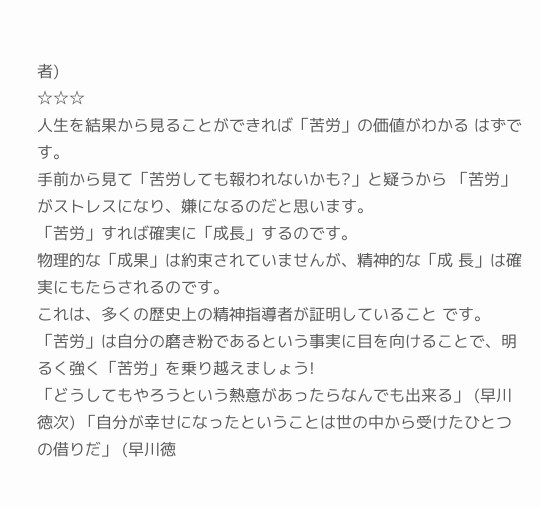者)
☆☆☆
人生を結果から見ることができれば「苦労」の価値がわかる はずです。
手前から見て「苦労しても報われないかも?」と疑うから 「苦労」がストレスになり、嫌になるのだと思います。
「苦労」すれば確実に「成長」するのです。
物理的な「成果」は約束されていませんが、精神的な「成 長」は確実にもたらされるのです。
これは、多くの歴史上の精神指導者が証明していること です。
「苦労」は自分の磨き粉であるという事実に目を向けることで、明るく強く「苦労」を乗り越えましょう!
「どうしてもやろうという熱意があったらなんでも出来る」 (早川徳次) 「自分が幸せになったということは世の中から受けたひとつの借りだ」 (早川徳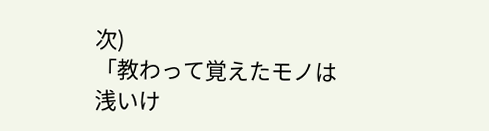次)
「教わって覚えたモノは浅いけ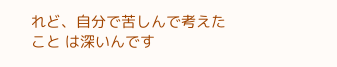れど、自分で苦しんで考えたこと は深いんです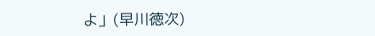よ」(早川徳次)